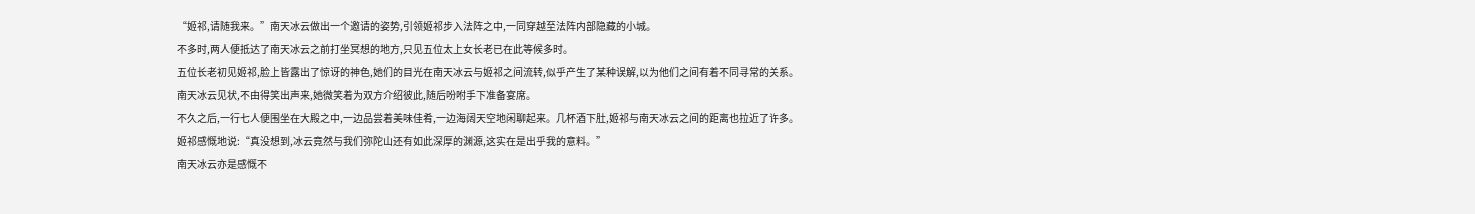“姬祁,请随我来。”南天冰云做出一个邀请的姿势,引领姬祁步入法阵之中,一同穿越至法阵内部隐藏的小城。
不多时,两人便抵达了南天冰云之前打坐冥想的地方,只见五位太上女长老已在此等候多时。
五位长老初见姬祁,脸上皆露出了惊讶的神色,她们的目光在南天冰云与姬祁之间流转,似乎产生了某种误解,以为他们之间有着不同寻常的关系。
南天冰云见状,不由得笑出声来,她微笑着为双方介绍彼此,随后吩咐手下准备宴席。
不久之后,一行七人便围坐在大殿之中,一边品尝着美味佳肴,一边海阔天空地闲聊起来。几杯酒下肚,姬祁与南天冰云之间的距离也拉近了许多。
姬祁感慨地说:“真没想到,冰云竟然与我们弥陀山还有如此深厚的渊源,这实在是出乎我的意料。”
南天冰云亦是感慨不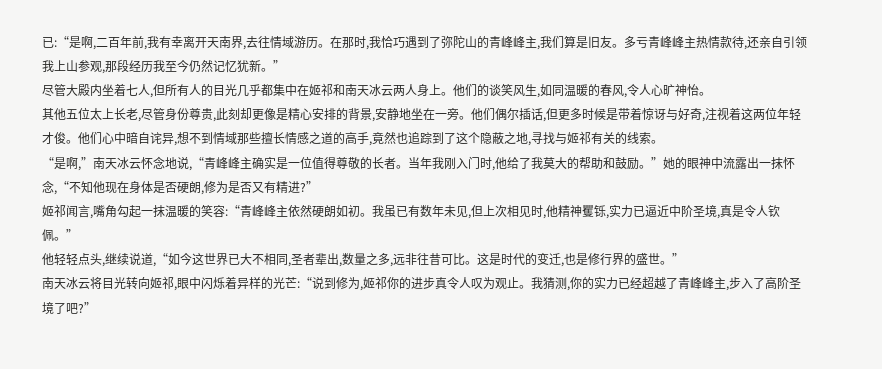已:“是啊,二百年前,我有幸离开天南界,去往情域游历。在那时,我恰巧遇到了弥陀山的青峰峰主,我们算是旧友。多亏青峰峰主热情款待,还亲自引领我上山参观,那段经历我至今仍然记忆犹新。”
尽管大殿内坐着七人,但所有人的目光几乎都集中在姬祁和南天冰云两人身上。他们的谈笑风生,如同温暖的春风,令人心旷神怡。
其他五位太上长老,尽管身份尊贵,此刻却更像是精心安排的背景,安静地坐在一旁。他们偶尔插话,但更多时候是带着惊讶与好奇,注视着这两位年轻才俊。他们心中暗自诧异,想不到情域那些擅长情感之道的高手,竟然也追踪到了这个隐蔽之地,寻找与姬祁有关的线索。
“是啊,”南天冰云怀念地说,“青峰峰主确实是一位值得尊敬的长者。当年我刚入门时,他给了我莫大的帮助和鼓励。”她的眼神中流露出一抹怀念,“不知他现在身体是否硬朗,修为是否又有精进?”
姬祁闻言,嘴角勾起一抹温暖的笑容:“青峰峰主依然硬朗如初。我虽已有数年未见,但上次相见时,他精神矍铄,实力已逼近中阶圣境,真是令人钦佩。”
他轻轻点头,继续说道,“如今这世界已大不相同,圣者辈出,数量之多,远非往昔可比。这是时代的变迁,也是修行界的盛世。”
南天冰云将目光转向姬祁,眼中闪烁着异样的光芒:“说到修为,姬祁你的进步真令人叹为观止。我猜测,你的实力已经超越了青峰峰主,步入了高阶圣境了吧?”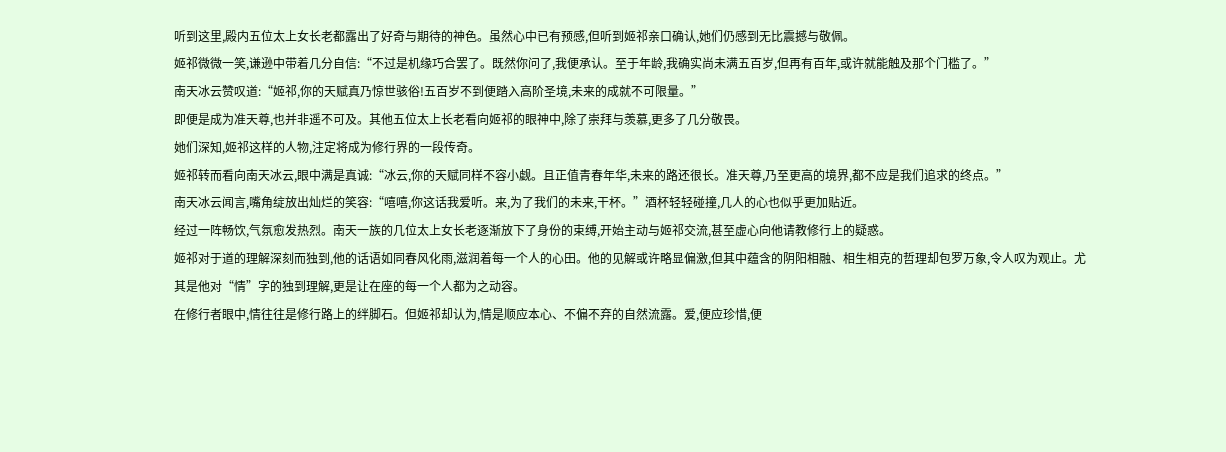听到这里,殿内五位太上女长老都露出了好奇与期待的神色。虽然心中已有预感,但听到姬祁亲口确认,她们仍感到无比震撼与敬佩。
姬祁微微一笑,谦逊中带着几分自信:“不过是机缘巧合罢了。既然你问了,我便承认。至于年龄,我确实尚未满五百岁,但再有百年,或许就能触及那个门槛了。”
南天冰云赞叹道:“姬祁,你的天赋真乃惊世骇俗!五百岁不到便踏入高阶圣境,未来的成就不可限量。”
即便是成为准天尊,也并非遥不可及。其他五位太上长老看向姬祁的眼神中,除了崇拜与羡慕,更多了几分敬畏。
她们深知,姬祁这样的人物,注定将成为修行界的一段传奇。
姬祁转而看向南天冰云,眼中满是真诚:“冰云,你的天赋同样不容小觑。且正值青春年华,未来的路还很长。准天尊,乃至更高的境界,都不应是我们追求的终点。”
南天冰云闻言,嘴角绽放出灿烂的笑容:“嘻嘻,你这话我爱听。来,为了我们的未来,干杯。”酒杯轻轻碰撞,几人的心也似乎更加贴近。
经过一阵畅饮,气氛愈发热烈。南天一族的几位太上女长老逐渐放下了身份的束缚,开始主动与姬祁交流,甚至虚心向他请教修行上的疑惑。
姬祁对于道的理解深刻而独到,他的话语如同春风化雨,滋润着每一个人的心田。他的见解或许略显偏激,但其中蕴含的阴阳相融、相生相克的哲理却包罗万象,令人叹为观止。尤其是他对“情”字的独到理解,更是让在座的每一个人都为之动容。
在修行者眼中,情往往是修行路上的绊脚石。但姬祁却认为,情是顺应本心、不偏不弃的自然流露。爱,便应珍惜,便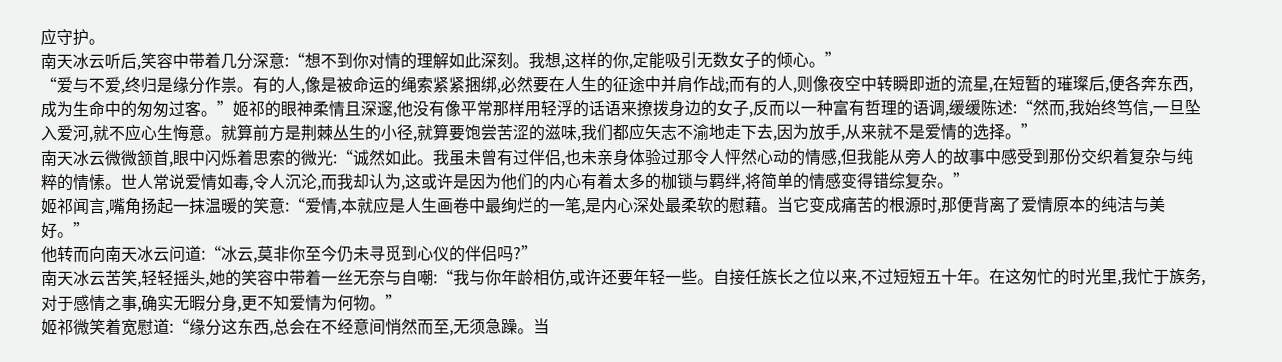应守护。
南天冰云听后,笑容中带着几分深意:“想不到你对情的理解如此深刻。我想,这样的你,定能吸引无数女子的倾心。”
“爱与不爱,终归是缘分作祟。有的人,像是被命运的绳索紧紧捆绑,必然要在人生的征途中并肩作战;而有的人,则像夜空中转瞬即逝的流星,在短暂的璀璨后,便各奔东西,成为生命中的匆匆过客。”姬祁的眼神柔情且深邃,他没有像平常那样用轻浮的话语来撩拨身边的女子,反而以一种富有哲理的语调,缓缓陈述:“然而,我始终笃信,一旦坠入爱河,就不应心生悔意。就算前方是荆棘丛生的小径,就算要饱尝苦涩的滋味,我们都应矢志不渝地走下去,因为放手,从来就不是爱情的选择。”
南天冰云微微颔首,眼中闪烁着思索的微光:“诚然如此。我虽未曾有过伴侣,也未亲身体验过那令人怦然心动的情感,但我能从旁人的故事中感受到那份交织着复杂与纯粹的情愫。世人常说爱情如毒,令人沉沦,而我却认为,这或许是因为他们的内心有着太多的枷锁与羁绊,将简单的情感变得错综复杂。”
姬祁闻言,嘴角扬起一抹温暖的笑意:“爱情,本就应是人生画卷中最绚烂的一笔,是内心深处最柔软的慰藉。当它变成痛苦的根源时,那便背离了爱情原本的纯洁与美好。”
他转而向南天冰云问道:“冰云,莫非你至今仍未寻觅到心仪的伴侣吗?”
南天冰云苦笑,轻轻摇头,她的笑容中带着一丝无奈与自嘲:“我与你年龄相仿,或许还要年轻一些。自接任族长之位以来,不过短短五十年。在这匆忙的时光里,我忙于族务,对于感情之事,确实无暇分身,更不知爱情为何物。”
姬祁微笑着宽慰道:“缘分这东西,总会在不经意间悄然而至,无须急躁。当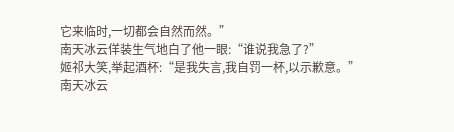它来临时,一切都会自然而然。”
南天冰云佯装生气地白了他一眼:“谁说我急了?”
姬祁大笑,举起酒杯:“是我失言,我自罚一杯,以示歉意。”
南天冰云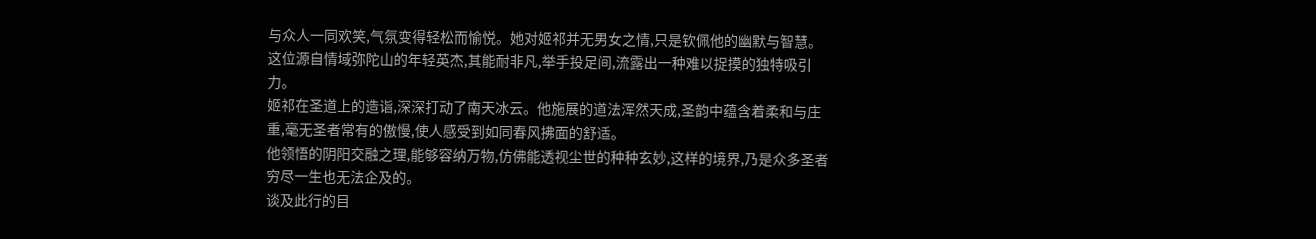与众人一同欢笑,气氛变得轻松而愉悦。她对姬祁并无男女之情,只是钦佩他的幽默与智慧。这位源自情域弥陀山的年轻英杰,其能耐非凡,举手投足间,流露出一种难以捉摸的独特吸引力。
姬祁在圣道上的造诣,深深打动了南天冰云。他施展的道法浑然天成,圣韵中蕴含着柔和与庄重,毫无圣者常有的傲慢,使人感受到如同春风拂面的舒适。
他领悟的阴阳交融之理,能够容纳万物,仿佛能透视尘世的种种玄妙,这样的境界,乃是众多圣者穷尽一生也无法企及的。
谈及此行的目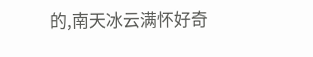的,南天冰云满怀好奇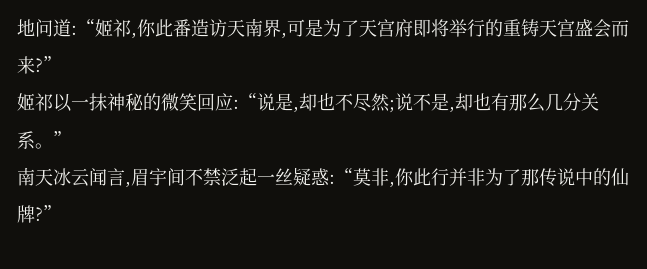地问道:“姬祁,你此番造访天南界,可是为了天宫府即将举行的重铸天宫盛会而来?”
姬祁以一抹神秘的微笑回应:“说是,却也不尽然;说不是,却也有那么几分关系。”
南天冰云闻言,眉宇间不禁泛起一丝疑惑:“莫非,你此行并非为了那传说中的仙牌?”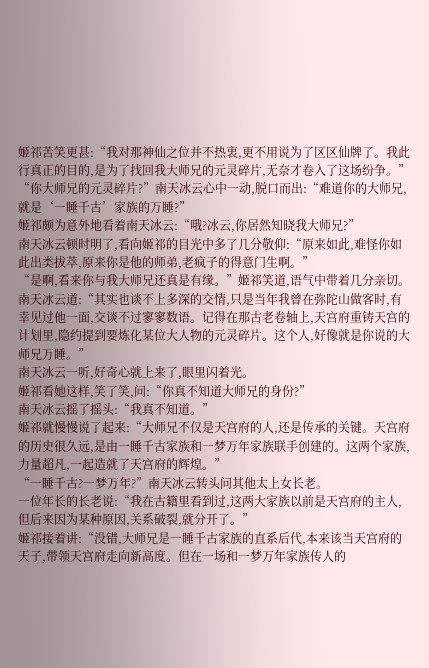姬祁苦笑更甚:“我对那神仙之位并不热衷,更不用说为了区区仙牌了。我此行真正的目的,是为了找回我大师兄的元灵碎片,无奈才卷入了这场纷争。”
“你大师兄的元灵碎片?”南天冰云心中一动,脱口而出:“难道你的大师兄,就是‘一睡千古’家族的万睡?”
姬祁颇为意外地看着南天冰云:“哦?冰云,你居然知晓我大师兄?”
南天冰云顿时明了,看向姬祁的目光中多了几分敬仰:“原来如此,难怪你如此出类拔萃,原来你是他的师弟,老疯子的得意门生啊。”
“是啊,看来你与我大师兄还真是有缘。”姬祁笑道,语气中带着几分亲切。
南天冰云道:“其实也谈不上多深的交情,只是当年我曾在弥陀山做客时,有幸见过他一面,交谈不过寥寥数语。记得在那古老卷轴上,天宫府重铸天宫的计划里,隐约提到要炼化某位大人物的元灵碎片。这个人,好像就是你说的大师兄万睡。”
南天冰云一听,好奇心就上来了,眼里闪着光。
姬祁看她这样,笑了笑,问:“你真不知道大师兄的身份?”
南天冰云摇了摇头:“我真不知道。”
姬祁就慢慢说了起来:“大师兄不仅是天宫府的人,还是传承的关键。天宫府的历史很久远,是由一睡千古家族和一梦万年家族联手创建的。这两个家族,力量超凡,一起造就了天宫府的辉煌。”
“一睡千古?一梦万年?”南天冰云转头问其他太上女长老。
一位年长的长老说:“我在古籍里看到过,这两大家族以前是天宫府的主人,但后来因为某种原因,关系破裂,就分开了。”
姬祁接着讲:“没错,大师兄是一睡千古家族的直系后代,本来该当天宫府的天子,带领天宫府走向新高度。但在一场和一梦万年家族传人的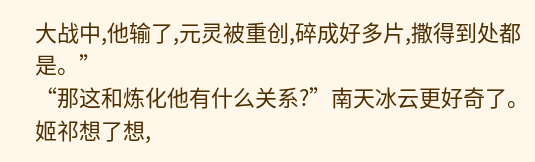大战中,他输了,元灵被重创,碎成好多片,撒得到处都是。”
“那这和炼化他有什么关系?”南天冰云更好奇了。
姬祁想了想,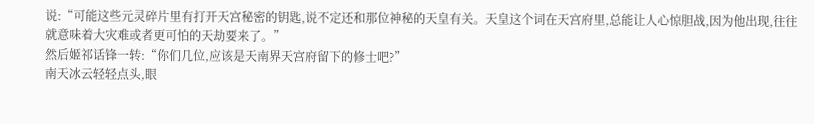说:“可能这些元灵碎片里有打开天宫秘密的钥匙,说不定还和那位神秘的天皇有关。天皇这个词在天宫府里,总能让人心惊胆战,因为他出现,往往就意味着大灾难或者更可怕的天劫要来了。”
然后姬祁话锋一转:“你们几位,应该是天南界天宫府留下的修士吧?”
南天冰云轻轻点头,眼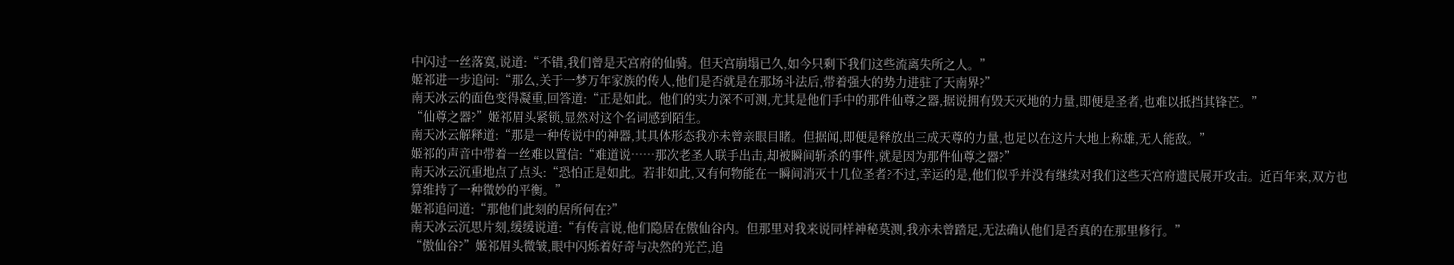中闪过一丝落寞,说道:“不错,我们曾是天宫府的仙骑。但天宫崩塌已久,如今只剩下我们这些流离失所之人。”
姬祁进一步追问:“那么,关于一梦万年家族的传人,他们是否就是在那场斗法后,带着强大的势力进驻了天南界?”
南天冰云的面色变得凝重,回答道:“正是如此。他们的实力深不可测,尤其是他们手中的那件仙尊之器,据说拥有毁天灭地的力量,即便是圣者,也难以抵挡其锋芒。”
“仙尊之器?”姬祁眉头紧锁,显然对这个名词感到陌生。
南天冰云解释道:“那是一种传说中的神器,其具体形态我亦未曾亲眼目睹。但据闻,即便是释放出三成天尊的力量,也足以在这片大地上称雄,无人能敌。”
姬祁的声音中带着一丝难以置信:“难道说……那次老圣人联手出击,却被瞬间斩杀的事件,就是因为那件仙尊之器?”
南天冰云沉重地点了点头:“恐怕正是如此。若非如此,又有何物能在一瞬间消灭十几位圣者?不过,幸运的是,他们似乎并没有继续对我们这些天宫府遗民展开攻击。近百年来,双方也算维持了一种微妙的平衡。”
姬祁追问道:“那他们此刻的居所何在?”
南天冰云沉思片刻,缓缓说道:“有传言说,他们隐居在傲仙谷内。但那里对我来说同样神秘莫测,我亦未曾踏足,无法确认他们是否真的在那里修行。”
“傲仙谷?”姬祁眉头微皱,眼中闪烁着好奇与决然的光芒,追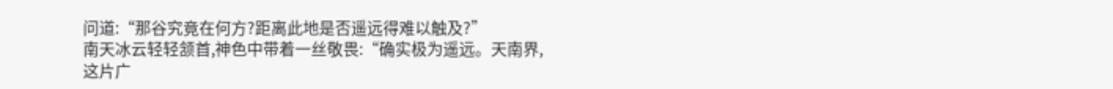问道:“那谷究竟在何方?距离此地是否遥远得难以触及?”
南天冰云轻轻颔首,神色中带着一丝敬畏:“确实极为遥远。天南界,这片广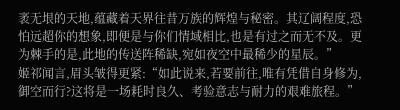袤无垠的天地,蕴藏着天界往昔万族的辉煌与秘密。其辽阔程度,恐怕远超你的想象,即便是与你们情域相比,也是有过之而无不及。更为棘手的是,此地的传送阵稀缺,宛如夜空中最稀少的星辰。”
姬祁闻言,眉头皱得更紧:“如此说来,若要前往,唯有凭借自身修为,御空而行?这将是一场耗时良久、考验意志与耐力的艰难旅程。”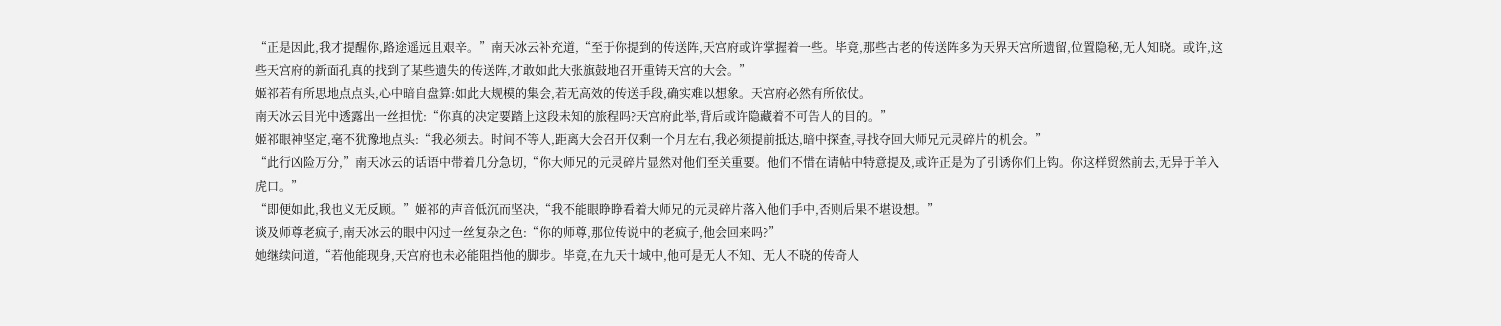“正是因此,我才提醒你,路途遥远且艰辛。”南天冰云补充道,“至于你提到的传送阵,天宫府或许掌握着一些。毕竟,那些古老的传送阵多为天界天宫所遗留,位置隐秘,无人知晓。或许,这些天宫府的新面孔真的找到了某些遗失的传送阵,才敢如此大张旗鼓地召开重铸天宫的大会。”
姬祁若有所思地点点头,心中暗自盘算:如此大规模的集会,若无高效的传送手段,确实难以想象。天宫府必然有所依仗。
南天冰云目光中透露出一丝担忧:“你真的决定要踏上这段未知的旅程吗?天宫府此举,背后或许隐藏着不可告人的目的。”
姬祁眼神坚定,毫不犹豫地点头:“我必须去。时间不等人,距离大会召开仅剩一个月左右,我必须提前抵达,暗中探查,寻找夺回大师兄元灵碎片的机会。”
“此行凶险万分,”南天冰云的话语中带着几分急切,“你大师兄的元灵碎片显然对他们至关重要。他们不惜在请帖中特意提及,或许正是为了引诱你们上钩。你这样贸然前去,无异于羊入虎口。”
“即便如此,我也义无反顾。”姬祁的声音低沉而坚决,“我不能眼睁睁看着大师兄的元灵碎片落入他们手中,否则后果不堪设想。”
谈及师尊老疯子,南天冰云的眼中闪过一丝复杂之色:“你的师尊,那位传说中的老疯子,他会回来吗?”
她继续问道,“若他能现身,天宫府也未必能阻挡他的脚步。毕竟,在九天十域中,他可是无人不知、无人不晓的传奇人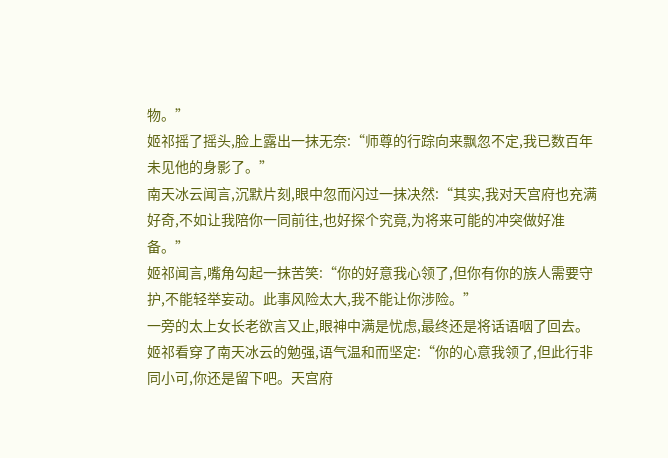物。”
姬祁摇了摇头,脸上露出一抹无奈:“师尊的行踪向来飘忽不定,我已数百年未见他的身影了。”
南天冰云闻言,沉默片刻,眼中忽而闪过一抹决然:“其实,我对天宫府也充满好奇,不如让我陪你一同前往,也好探个究竟,为将来可能的冲突做好准备。”
姬祁闻言,嘴角勾起一抹苦笑:“你的好意我心领了,但你有你的族人需要守护,不能轻举妄动。此事风险太大,我不能让你涉险。”
一旁的太上女长老欲言又止,眼神中满是忧虑,最终还是将话语咽了回去。
姬祁看穿了南天冰云的勉强,语气温和而坚定:“你的心意我领了,但此行非同小可,你还是留下吧。天宫府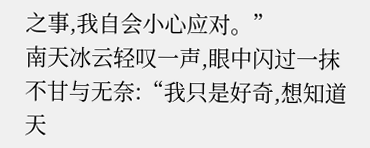之事,我自会小心应对。”
南天冰云轻叹一声,眼中闪过一抹不甘与无奈:“我只是好奇,想知道天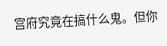宫府究竟在搞什么鬼。但你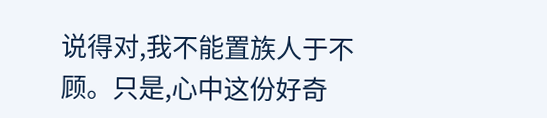说得对,我不能置族人于不顾。只是,心中这份好奇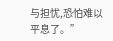与担忧,恐怕难以平息了。”